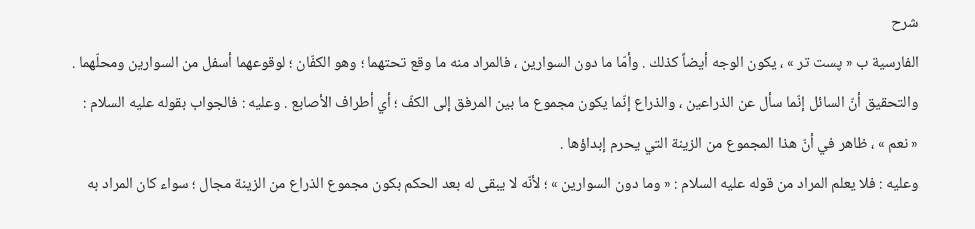شرح
الفارسية ب « پست تر » ، يكون الوجه أيضاً كذلك . وأمّا ما دون السوارين ، فالمراد منه ما وقع تحتهما ؛ وهو الكفّان ؛ لوقوعهما أسفل من السوارين ومحلّهما .
والتحقيق أنّ السائل إنّما سأل عن الذراعين ، والذراع إنّما يكون مجموع ما بين المرفق إلى الكفّ ؛ أي أطراف الأصابع . وعليه : فالجواب بقوله عليه السلام :
« نعم » ، ظاهر في أنّ هذا المجموع من الزينة التي يحرم إبداؤها .
وعليه : فلا يعلم المراد من قوله عليه السلام : « وما دون السوارين » ؛ لأنّه لا يبقى له بعد الحكم بكون مجموع الذراع من الزينة مجال ؛ سواء كان المراد به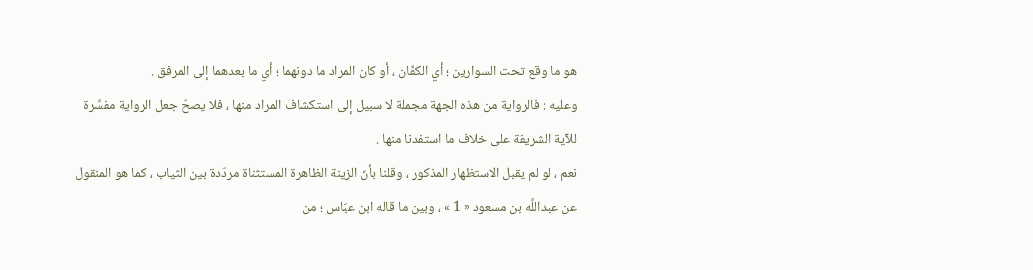هو ما وقع تحت السوارين ؛ أي الكفّان ، أو كان المراد ما دونهما ؛ أي ما بعدهما إلى المرفق .
وعليه : فالرواية من هذه الجهة مجملة لا سبيل إلى استكشاف المراد منها ، فلا يصحّ جعل الرواية مفسِّرة للآية الشريفة على خلاف ما استفدنا منها .
نعم ، لو لم يقبل الاستظهار المذكور ، وقلنا بأنّ الزينة الظاهرة المستثناة مردّدة بين الثياب ، كما هو المنقول عن عبداللَّه بن مسعود « 1 » ، وبين ما قاله ابن عبّاس ؛ من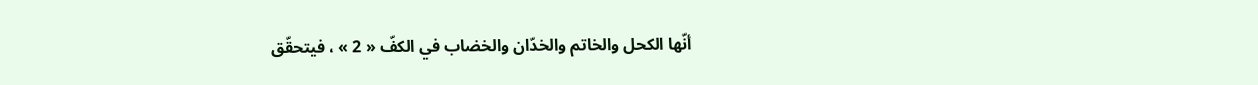أنّها الكحل والخاتم والخدّان والخضاب في الكفّ « 2 » ، فيتحقّق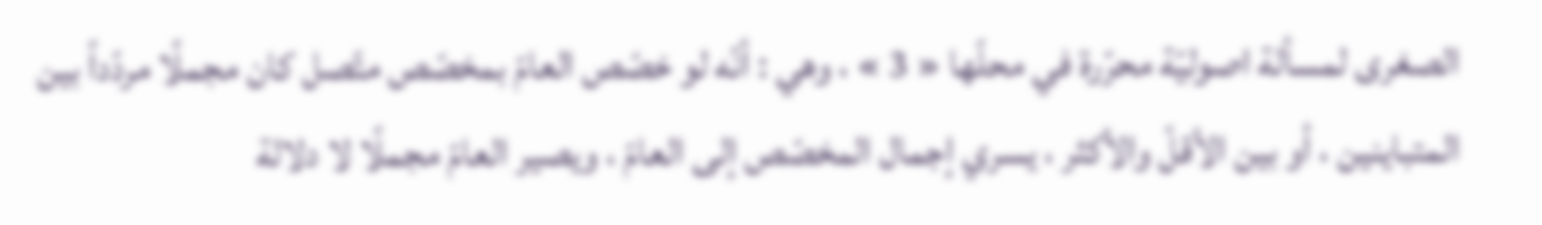الصغرى لمسألة اصوليّة محرّرة في محلّها « 3 » ، وهي : أنّه لو خصّص العامّ بمخصّص متّصل كان مجملًا مردّداً بين المتباينين ، أو بين الأقلّ والأكثر ، يسري إجمال المخصّص إلى العامّ ، ويصير العامّ مجملًا لا دلالة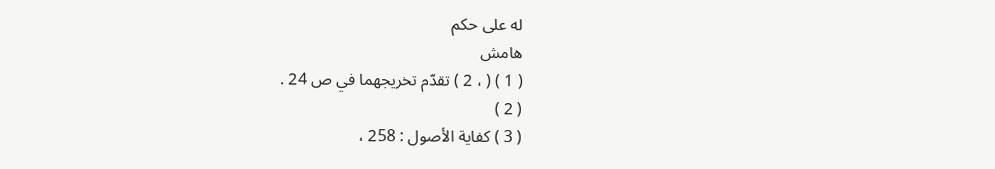له على حكم
هامش
( 1 ) ( ، 2 ) تقدّم تخريجهما في ص 24 .
( 2 )
( 3 ) كفاية الأصول : 258 ،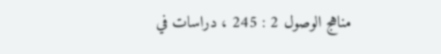مناهج الوصول 2 : 245 ، دراسات في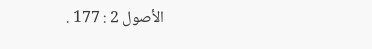الأصول 2 : 177 .